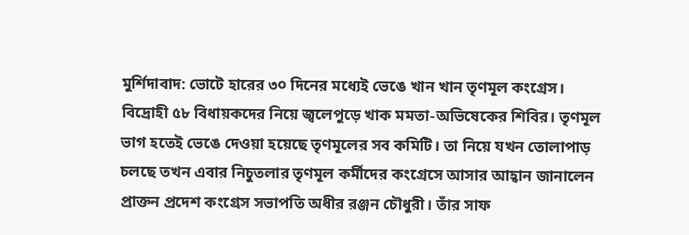মুর্শিদাবাদ: ভোটে হারের ৩০ দিনের মধ্যেই ভেঙে খান খান তৃণমূল কংগ্রেস। বিদ্রোহী ৫৮ বিধায়কদের নিয়ে জ্বলেপুড়ে খাক মমতা-অভিষেকের শিবির। তৃণমূল ভাগ হতেই ভেঙে দেওয়া হয়েছে তৃণমূলের সব কমিটি। তা নিয়ে যখন তোলাপাড় চলছে তখন এবার নিচুতলার তৃণমূল কর্মীদের কংগ্রেসে আসার আহ্বান জানালেন প্রাক্তন প্রদেশ কংগ্রেস সভাপতি অধীর রঞ্জন চৌধুরী। তাঁর সাফ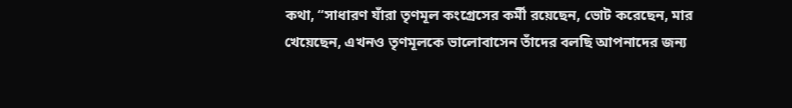কথা, “সাধারণ যাঁরা তৃণমূল কংগ্রেসের কর্মী রয়েছেন, ভোট করেছেন, মার খেয়েছেন, এখনও তৃণমূলকে ভালোবাসেন তাঁদের বলছি আপনাদের জন্য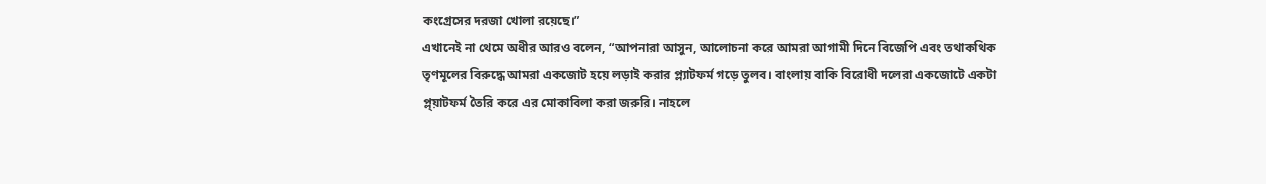কংগ্রেসের দরজা খোলা রয়েছে।”
এখানেই না থেমে অধীর আরও বলেন, “আপনারা আসুন, আলোচনা করে আমরা আগামী দিনে বিজেপি এবং তথাকথিক তৃণমূলের বিরুদ্ধে আমরা একজোট হয়ে লড়াই করার প্ল্যাটফর্ম গড়ে তুলব। বাংলায় বাকি বিরোধী দলেরা একজোটে একটা প্ল্য়াটফর্ম তৈরি করে এর মোকাবিলা করা জরুরি। নাহলে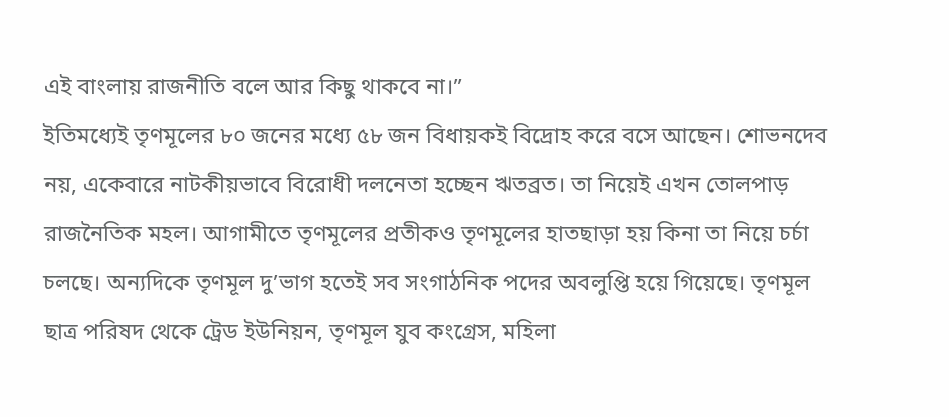এই বাংলায় রাজনীতি বলে আর কিছু থাকবে না।”
ইতিমধ্যেই তৃণমূলের ৮০ জনের মধ্যে ৫৮ জন বিধায়কই বিদ্রোহ করে বসে আছেন। শোভনদেব নয়, একেবারে নাটকীয়ভাবে বিরোধী দলনেতা হচ্ছেন ঋতব্রত। তা নিয়েই এখন তোলপাড় রাজনৈতিক মহল। আগামীতে তৃণমূলের প্রতীকও তৃণমূলের হাতছাড়া হয় কিনা তা নিয়ে চর্চা চলছে। অন্যদিকে তৃণমূল দু’ভাগ হতেই সব সংগাঠনিক পদের অবলুপ্তি হয়ে গিয়েছে। তৃণমূল ছাত্র পরিষদ থেকে ট্রেড ইউনিয়ন, তৃণমূল যুব কংগ্রেস, মহিলা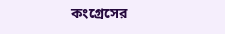কংগ্রেসের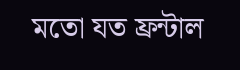মতো যত ফ্রন্টাল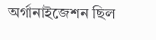অর্গানাইজেশন ছিল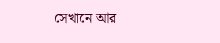সেখানে আর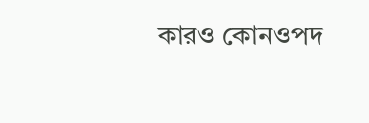কারও কোনওপদ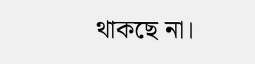থাকছে না।